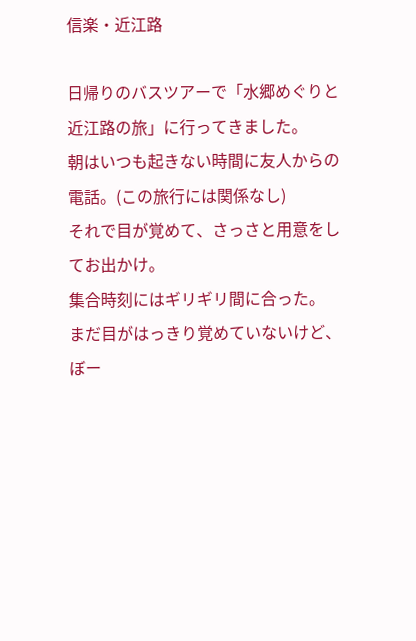信楽・近江路

日帰りのバスツアーで「水郷めぐりと近江路の旅」に行ってきました。
朝はいつも起きない時間に友人からの電話。(この旅行には関係なし)
それで目が覚めて、さっさと用意をしてお出かけ。
集合時刻にはギリギリ間に合った。
まだ目がはっきり覚めていないけど、ぼー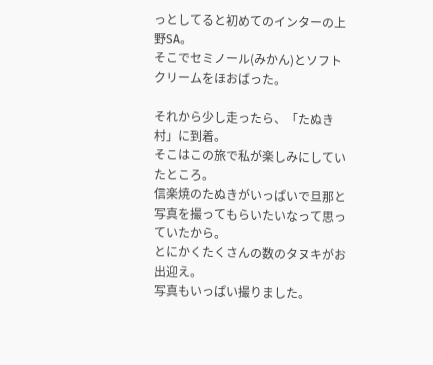っとしてると初めてのインターの上野SA。
そこでセミノール(みかん)とソフトクリームをほおばった。

それから少し走ったら、「たぬき村」に到着。
そこはこの旅で私が楽しみにしていたところ。
信楽焼のたぬきがいっぱいで旦那と写真を撮ってもらいたいなって思っていたから。
とにかくたくさんの数のタヌキがお出迎え。
写真もいっぱい撮りました。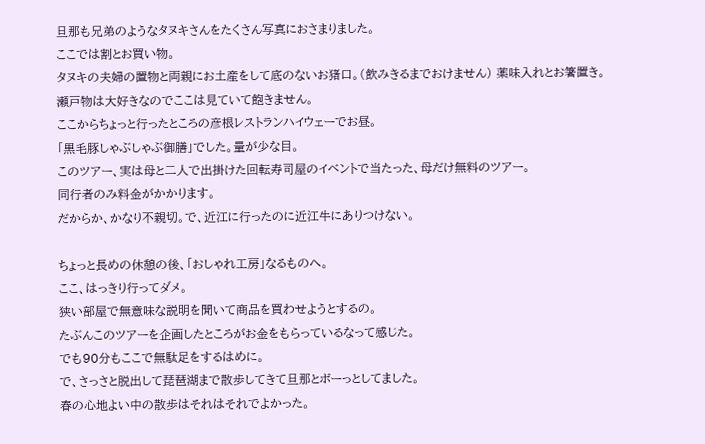旦那も兄弟のようなタヌキさんをたくさん写真におさまりました。
ここでは割とお買い物。
タヌキの夫婦の置物と両親にお土産をして底のないお猪口。(飲みきるまでおけません) 薬味入れとお箸置き。
瀬戸物は大好きなのでここは見ていて飽きません。
ここからちょっと行ったところの彦根レストランハイウェーでお昼。
「黒毛豚しゃぶしゃぶ御膳」でした。量が少な目。
このツアー、実は母と二人で出掛けた回転寿司屋のイベントで当たった、母だけ無料のツアー。
同行者のみ料金がかかります。
だからか、かなり不親切。で、近江に行ったのに近江牛にありつけない。

ちょっと長めの休憩の後、「おしゃれ工房」なるものへ。
ここ、はっきり行ってダメ。
狭い部屋で無意味な説明を聞いて商品を買わせようとするの。
たぶんこのツアーを企画したところがお金をもらっているなって感じた。
でも90分もここで無駄足をするはめに。
で、さっさと脱出して琵琶湖まで散歩してきて旦那とボーっとしてました。
春の心地よい中の散歩はそれはそれでよかった。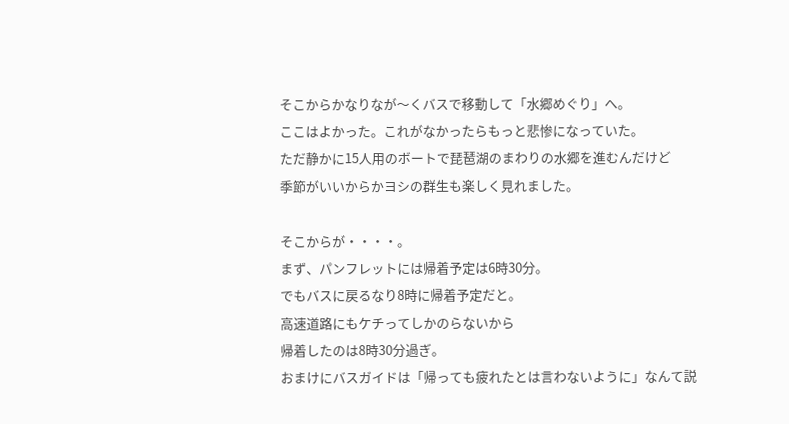そこからかなりなが〜くバスで移動して「水郷めぐり」へ。
ここはよかった。これがなかったらもっと悲惨になっていた。
ただ静かに15人用のボートで琵琶湖のまわりの水郷を進むんだけど
季節がいいからかヨシの群生も楽しく見れました。

そこからが・・・・。
まず、パンフレットには帰着予定は6時30分。
でもバスに戻るなり8時に帰着予定だと。
高速道路にもケチってしかのらないから
帰着したのは8時30分過ぎ。
おまけにバスガイドは「帰っても疲れたとは言わないように」なんて説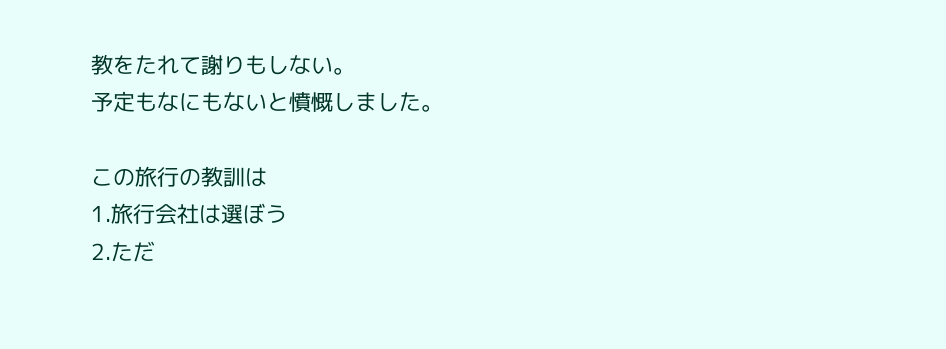教をたれて謝りもしない。
予定もなにもないと憤慨しました。

この旅行の教訓は
1.旅行会社は選ぼう
2.ただ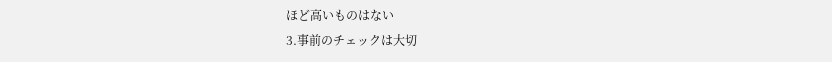ほど高いものはない
3.事前のチェックは大切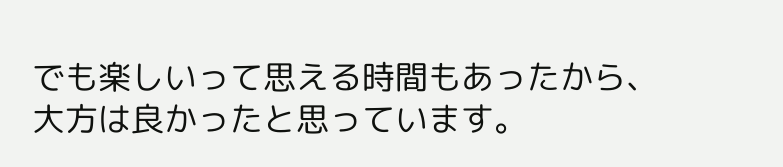でも楽しいって思える時間もあったから、大方は良かったと思っています。